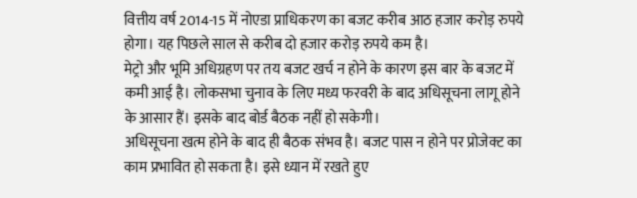वित्तीय वर्ष 2014-15 में नोएडा प्राधिकरण का बजट करीब आठ हजार करोड़ रुपये होगा। यह पिछले साल से करीब दो हजार करोड़ रुपये कम है।
मेट्रो और भूमि अधिग्रहण पर तय बजट खर्च न होने के कारण इस बार के बजट में कमी आई है। लोकसभा चुनाव के लिए मध्य फरवरी के बाद अधिसूचना लागू होने के आसार हैं। इसके बाद बोर्ड बैठक नहीं हो सकेगी।
अधिसूचना खत्म होने के बाद ही बैठक संभव है। बजट पास न होने पर प्रोजेक्ट का काम प्रभावित हो सकता है। इसे ध्यान में रखते हुए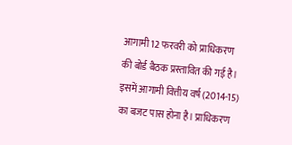आगामी 12 फरवरी को प्राधिकरण की बोर्ड बैठक प्रस्तावित की गई है।
इसमें आगामी वित्तीय वर्ष (2014-15) का बजट पास होना है। प्राधिकरण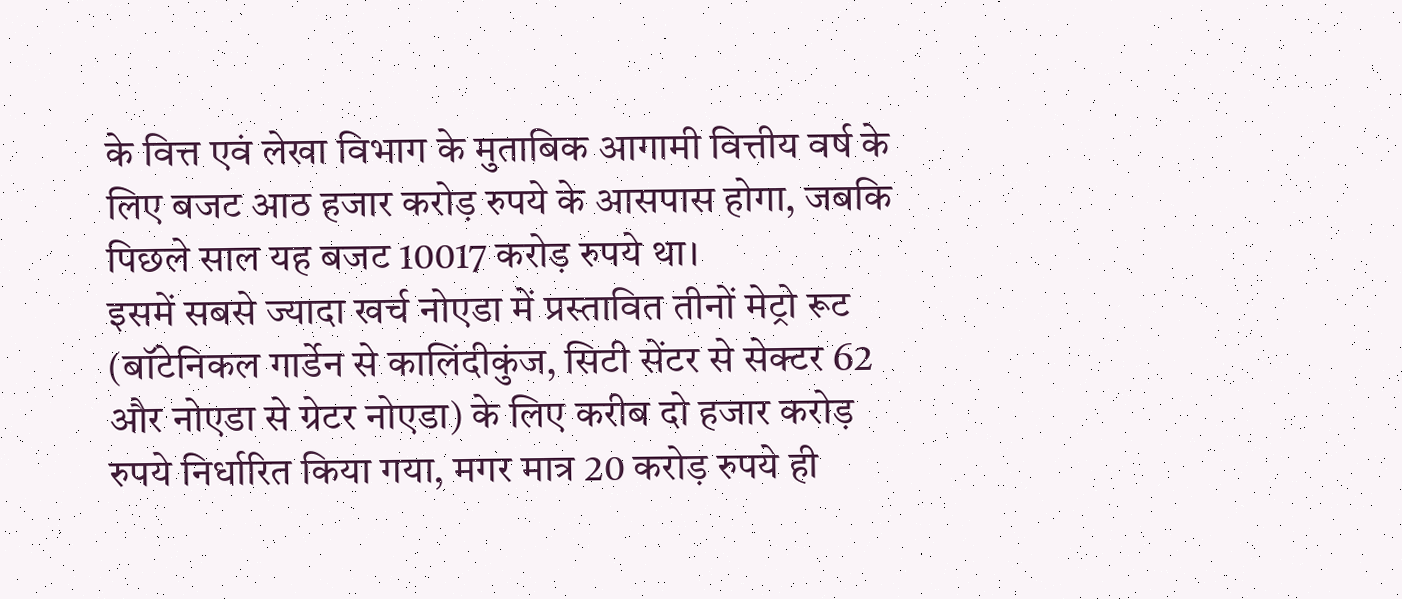के वित्त एवं लेखा विभाग के मुताबिक आगामी वित्तीय वर्ष के लिए बजट आठ हजार करोड़ रुपये के आसपास होगा, जबकि पिछले साल यह बजट 10017 करोड़ रुपये था।
इसमें सबसे ज्यादा खर्च नोएडा में प्रस्तावित तीनों मेट्रो रूट (बॉटेनिकल गार्डेन से कालिंदीकुंज, सिटी सेंटर से सेक्टर 62 और नोएडा से ग्रेटर नोएडा) के लिए करीब दो हजार करोड़ रुपये निर्धारित किया गया, मगर मात्र 20 करोड़ रुपये ही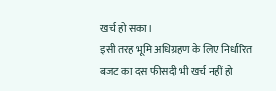खर्च हो सका।
इसी तरह भूमि अधिग्रहण के लिए निर्धारित बजट का दस फीसदी भी खर्च नहीं हो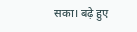सका। बढ़े हुए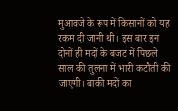मुआवजे के रूप में किसानों को यह रकम दी जानी थी। इस बार इन दोनों ही मदों के बजट में पिछले साल की तुलना में भारी कटौती की जाएगी। बाकी मदों का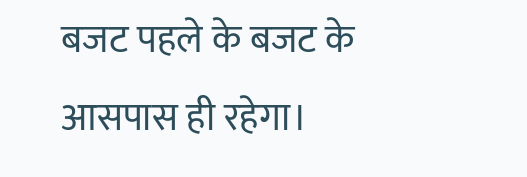बजट पहले के बजट के आसपास ही रहेगा।